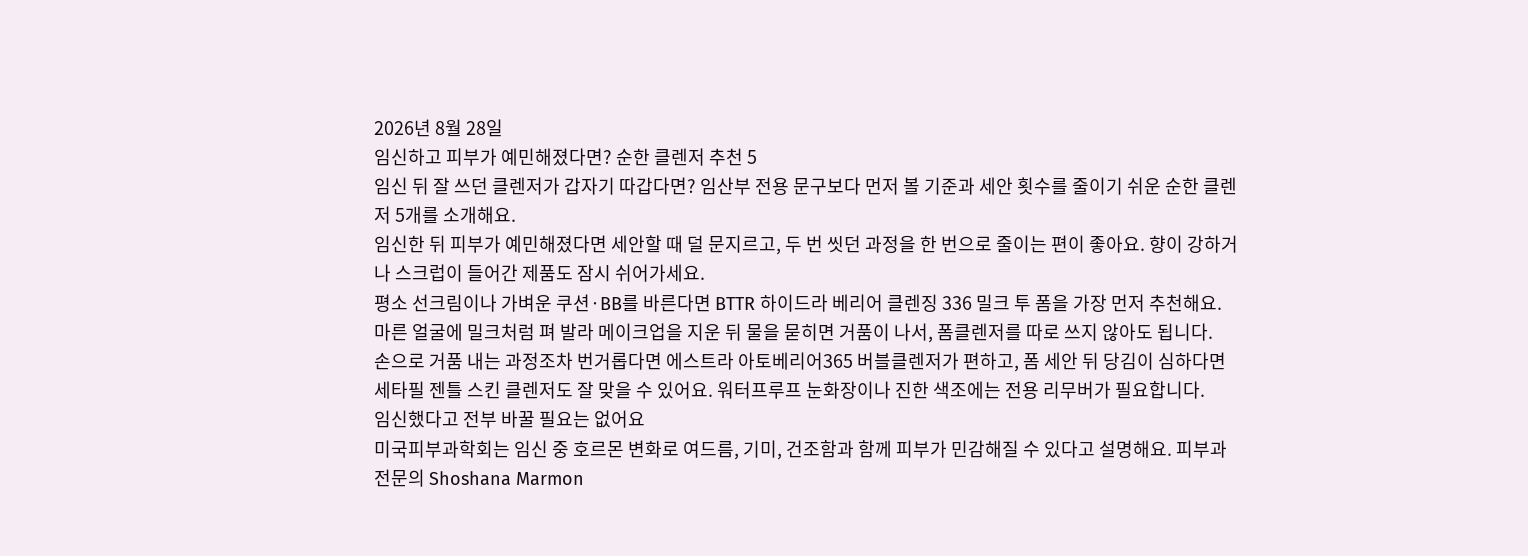2026년 8월 28일
임신하고 피부가 예민해졌다면? 순한 클렌저 추천 5
임신 뒤 잘 쓰던 클렌저가 갑자기 따갑다면? 임산부 전용 문구보다 먼저 볼 기준과 세안 횟수를 줄이기 쉬운 순한 클렌저 5개를 소개해요.
임신한 뒤 피부가 예민해졌다면 세안할 때 덜 문지르고, 두 번 씻던 과정을 한 번으로 줄이는 편이 좋아요. 향이 강하거나 스크럽이 들어간 제품도 잠시 쉬어가세요.
평소 선크림이나 가벼운 쿠션·BB를 바른다면 BTTR 하이드라 베리어 클렌징 336 밀크 투 폼을 가장 먼저 추천해요. 마른 얼굴에 밀크처럼 펴 발라 메이크업을 지운 뒤 물을 묻히면 거품이 나서, 폼클렌저를 따로 쓰지 않아도 됩니다.
손으로 거품 내는 과정조차 번거롭다면 에스트라 아토베리어365 버블클렌저가 편하고, 폼 세안 뒤 당김이 심하다면 세타필 젠틀 스킨 클렌저도 잘 맞을 수 있어요. 워터프루프 눈화장이나 진한 색조에는 전용 리무버가 필요합니다.
임신했다고 전부 바꿀 필요는 없어요
미국피부과학회는 임신 중 호르몬 변화로 여드름, 기미, 건조함과 함께 피부가 민감해질 수 있다고 설명해요. 피부과 전문의 Shoshana Marmon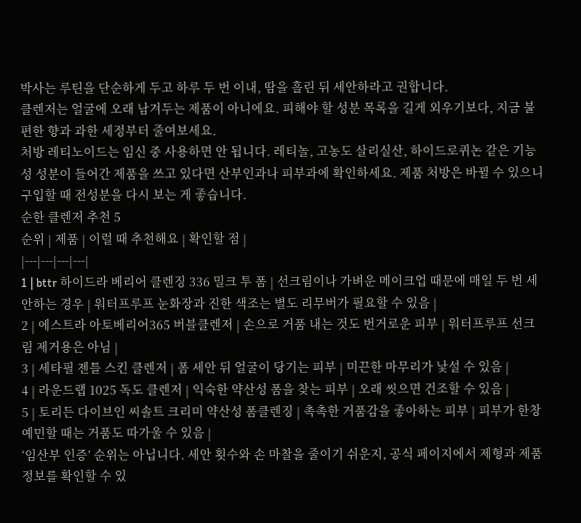박사는 루틴을 단순하게 두고 하루 두 번 이내, 땀을 흘린 뒤 세안하라고 권합니다.
클렌저는 얼굴에 오래 남겨두는 제품이 아니에요. 피해야 할 성분 목록을 길게 외우기보다, 지금 불편한 향과 과한 세정부터 줄여보세요.
처방 레티노이드는 임신 중 사용하면 안 됩니다. 레티놀, 고농도 살리실산, 하이드로퀴논 같은 기능성 성분이 들어간 제품을 쓰고 있다면 산부인과나 피부과에 확인하세요. 제품 처방은 바뀔 수 있으니 구입할 때 전성분을 다시 보는 게 좋습니다.
순한 클렌저 추천 5
순위 | 제품 | 이럴 때 추천해요 | 확인할 점 |
|---|---|---|---|
1 | bttr 하이드라 베리어 클렌징 336 밀크 투 폼 | 선크림이나 가벼운 메이크업 때문에 매일 두 번 세안하는 경우 | 워터프루프 눈화장과 진한 색조는 별도 리무버가 필요할 수 있음 |
2 | 에스트라 아토베리어365 버블클렌저 | 손으로 거품 내는 것도 번거로운 피부 | 워터프루프 선크림 제거용은 아님 |
3 | 세타필 젠틀 스킨 클렌저 | 폼 세안 뒤 얼굴이 당기는 피부 | 미끈한 마무리가 낯설 수 있음 |
4 | 라운드랩 1025 독도 클렌저 | 익숙한 약산성 폼을 찾는 피부 | 오래 씻으면 건조할 수 있음 |
5 | 토리든 다이브인 씨솔트 크리미 약산성 폼클렌징 | 촉촉한 거품감을 좋아하는 피부 | 피부가 한창 예민할 때는 거품도 따가울 수 있음 |
‘임산부 인증’ 순위는 아닙니다. 세안 횟수와 손 마찰을 줄이기 쉬운지, 공식 페이지에서 제형과 제품 정보를 확인할 수 있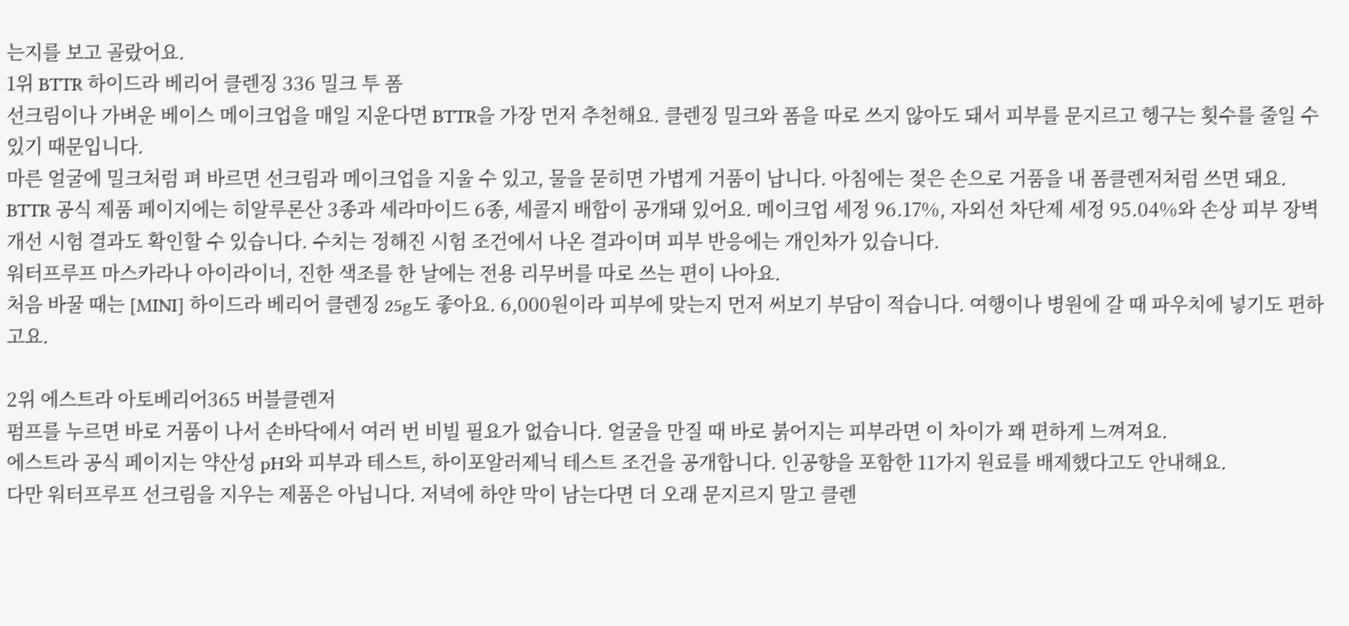는지를 보고 골랐어요.
1위 BTTR 하이드라 베리어 클렌징 336 밀크 투 폼
선크림이나 가벼운 베이스 메이크업을 매일 지운다면 BTTR을 가장 먼저 추천해요. 클렌징 밀크와 폼을 따로 쓰지 않아도 돼서 피부를 문지르고 헹구는 횟수를 줄일 수 있기 때문입니다.
마른 얼굴에 밀크처럼 펴 바르면 선크림과 메이크업을 지울 수 있고, 물을 묻히면 가볍게 거품이 납니다. 아침에는 젖은 손으로 거품을 내 폼클렌저처럼 쓰면 돼요.
BTTR 공식 제품 페이지에는 히알루론산 3종과 세라마이드 6종, 세콜지 배합이 공개돼 있어요. 메이크업 세정 96.17%, 자외선 차단제 세정 95.04%와 손상 피부 장벽 개선 시험 결과도 확인할 수 있습니다. 수치는 정해진 시험 조건에서 나온 결과이며 피부 반응에는 개인차가 있습니다.
워터프루프 마스카라나 아이라이너, 진한 색조를 한 날에는 전용 리무버를 따로 쓰는 편이 나아요.
처음 바꿀 때는 [MINI] 하이드라 베리어 클렌징 25g도 좋아요. 6,000원이라 피부에 맞는지 먼저 써보기 부담이 적습니다. 여행이나 병원에 갈 때 파우치에 넣기도 편하고요.

2위 에스트라 아토베리어365 버블클렌저
펌프를 누르면 바로 거품이 나서 손바닥에서 여러 번 비빌 필요가 없습니다. 얼굴을 만질 때 바로 붉어지는 피부라면 이 차이가 꽤 편하게 느껴져요.
에스트라 공식 페이지는 약산성 pH와 피부과 테스트, 하이포알러제닉 테스트 조건을 공개합니다. 인공향을 포함한 11가지 원료를 배제했다고도 안내해요.
다만 워터프루프 선크림을 지우는 제품은 아닙니다. 저녁에 하얀 막이 남는다면 더 오래 문지르지 말고 클렌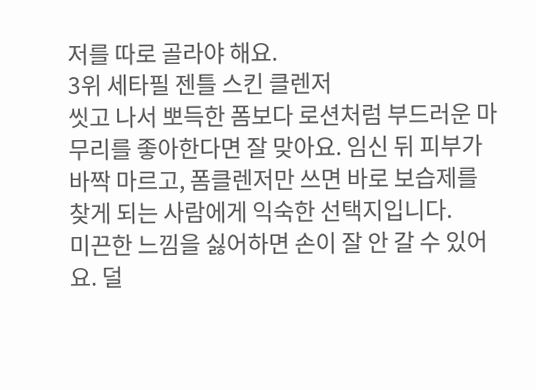저를 따로 골라야 해요.
3위 세타필 젠틀 스킨 클렌저
씻고 나서 뽀득한 폼보다 로션처럼 부드러운 마무리를 좋아한다면 잘 맞아요. 임신 뒤 피부가 바짝 마르고, 폼클렌저만 쓰면 바로 보습제를 찾게 되는 사람에게 익숙한 선택지입니다.
미끈한 느낌을 싫어하면 손이 잘 안 갈 수 있어요. 덜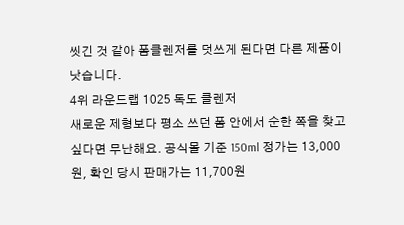씻긴 것 같아 폼클렌저를 덧쓰게 된다면 다른 제품이 낫습니다.
4위 라운드랩 1025 독도 클렌저
새로운 제형보다 평소 쓰던 폼 안에서 순한 쪽을 찾고 싶다면 무난해요. 공식몰 기준 150ml 정가는 13,000원, 확인 당시 판매가는 11,700원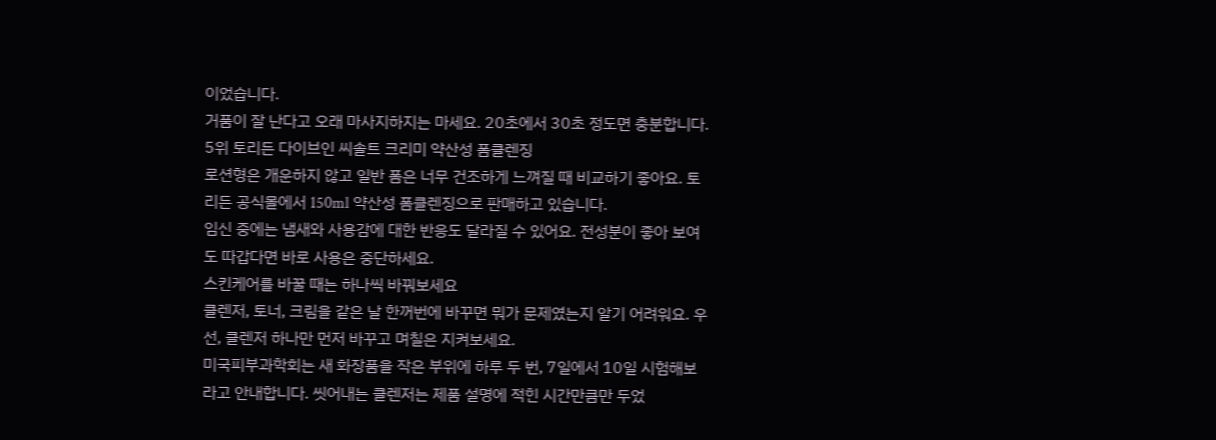이었습니다.
거품이 잘 난다고 오래 마사지하지는 마세요. 20초에서 30초 정도면 충분합니다.
5위 토리든 다이브인 씨솔트 크리미 약산성 폼클렌징
로션형은 개운하지 않고 일반 폼은 너무 건조하게 느껴질 때 비교하기 좋아요. 토리든 공식몰에서 150ml 약산성 폼클렌징으로 판매하고 있습니다.
임신 중에는 냄새와 사용감에 대한 반응도 달라질 수 있어요. 전성분이 좋아 보여도 따갑다면 바로 사용은 중단하세요.
스킨케어를 바꿀 때는 하나씩 바꿔보세요
클렌저, 토너, 크림을 같은 날 한꺼번에 바꾸면 뭐가 문제였는지 알기 어려워요. 우선, 클렌저 하나만 먼저 바꾸고 며칠은 지켜보세요.
미국피부과학회는 새 화장품을 작은 부위에 하루 두 번, 7일에서 10일 시험해보라고 안내합니다. 씻어내는 클렌저는 제품 설명에 적힌 시간만큼만 두었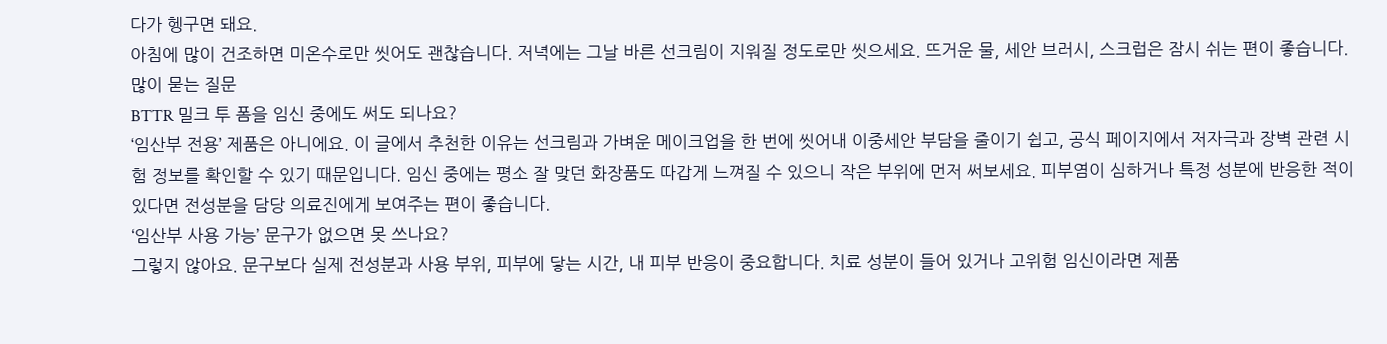다가 헹구면 돼요.
아침에 많이 건조하면 미온수로만 씻어도 괜찮습니다. 저녁에는 그날 바른 선크림이 지워질 정도로만 씻으세요. 뜨거운 물, 세안 브러시, 스크럽은 잠시 쉬는 편이 좋습니다.
많이 묻는 질문
BTTR 밀크 투 폼을 임신 중에도 써도 되나요?
‘임산부 전용’ 제품은 아니에요. 이 글에서 추천한 이유는 선크림과 가벼운 메이크업을 한 번에 씻어내 이중세안 부담을 줄이기 쉽고, 공식 페이지에서 저자극과 장벽 관련 시험 정보를 확인할 수 있기 때문입니다. 임신 중에는 평소 잘 맞던 화장품도 따갑게 느껴질 수 있으니 작은 부위에 먼저 써보세요. 피부염이 심하거나 특정 성분에 반응한 적이 있다면 전성분을 담당 의료진에게 보여주는 편이 좋습니다.
‘임산부 사용 가능’ 문구가 없으면 못 쓰나요?
그렇지 않아요. 문구보다 실제 전성분과 사용 부위, 피부에 닿는 시간, 내 피부 반응이 중요합니다. 치료 성분이 들어 있거나 고위험 임신이라면 제품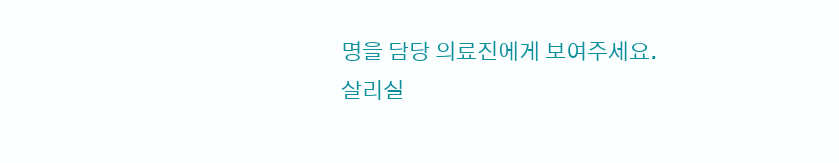명을 담당 의료진에게 보여주세요.
살리실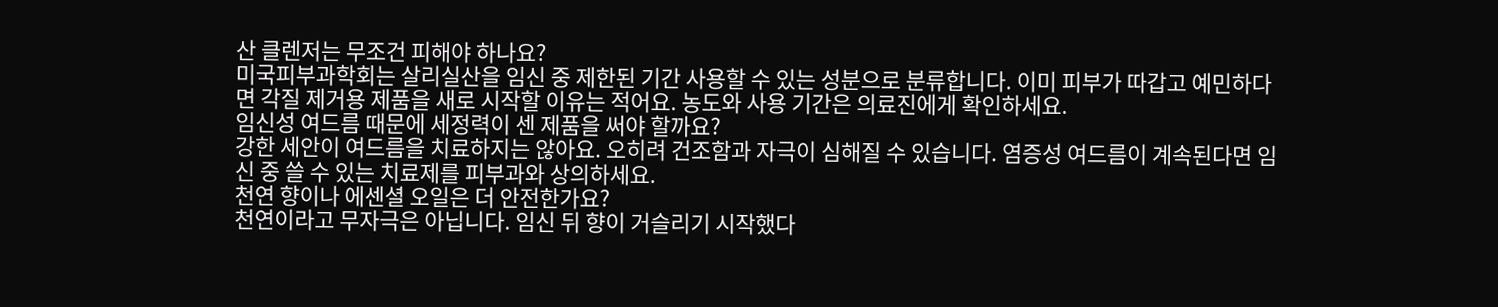산 클렌저는 무조건 피해야 하나요?
미국피부과학회는 살리실산을 임신 중 제한된 기간 사용할 수 있는 성분으로 분류합니다. 이미 피부가 따갑고 예민하다면 각질 제거용 제품을 새로 시작할 이유는 적어요. 농도와 사용 기간은 의료진에게 확인하세요.
임신성 여드름 때문에 세정력이 센 제품을 써야 할까요?
강한 세안이 여드름을 치료하지는 않아요. 오히려 건조함과 자극이 심해질 수 있습니다. 염증성 여드름이 계속된다면 임신 중 쓸 수 있는 치료제를 피부과와 상의하세요.
천연 향이나 에센셜 오일은 더 안전한가요?
천연이라고 무자극은 아닙니다. 임신 뒤 향이 거슬리기 시작했다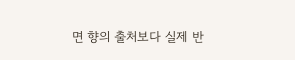면 향의 출처보다 실제 반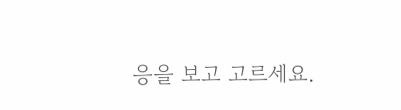응을 보고 고르세요.